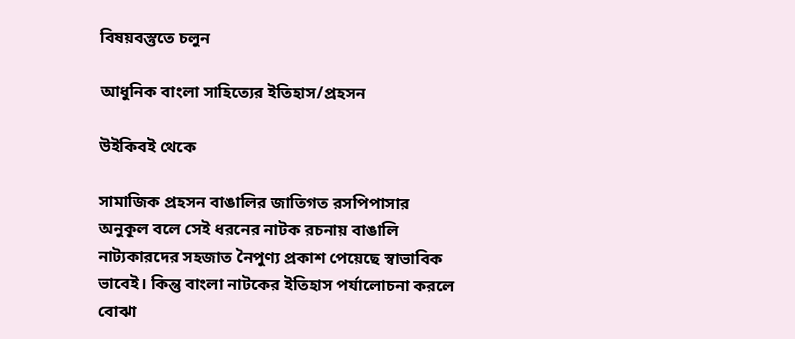বিষয়বস্তুতে চলুন

আধুনিক বাংলা সাহিত্যের ইতিহাস/প্রহসন

উইকিবই থেকে

সামাজিক প্রহসন বাঙালির জাতিগত রসপিপাসার অনুকূল বলে সেই ধরনের নাটক রচনায় বাঙালি নাট্যকারদের সহজাত নৈপুণ্য প্রকাশ পেয়েছে স্বাভাবিক ভাবেই। কিন্তু বাংলা নাটকের ইতিহাস পর্যালোচনা করলে বোঝা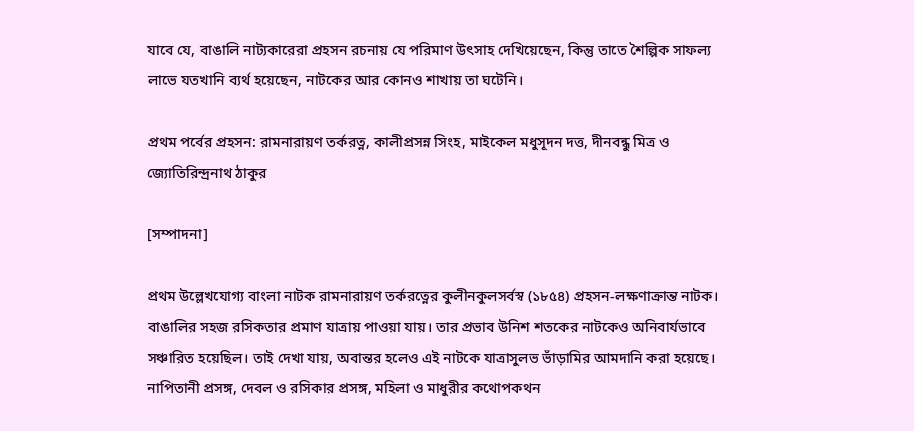যাবে যে, বাঙালি নাট্যকারেরা প্রহসন রচনায় যে পরিমাণ উৎসাহ দেখিয়েছেন, কিন্তু তাতে শৈল্পিক সাফল্য লাভে যতখানি ব্যর্থ হয়েছেন, নাটকের আর কোনও শাখায় তা ঘটেনি।

প্রথম পর্বের প্রহসন: রামনারায়ণ তর্করত্ন, কালীপ্রসন্ন সিংহ, মাইকেল মধুসূদন দত্ত, দীনবন্ধু মিত্র ও জ্যোতিরিন্দ্রনাথ ঠাকুর

[সম্পাদনা]

প্রথম উল্লেখযোগ্য বাংলা নাটক রামনারায়ণ তর্করত্নের কুলীনকুলসর্বস্ব (১৮৫৪) প্রহসন-লক্ষণাক্রান্ত নাটক। বাঙালির সহজ রসিকতার প্রমাণ যাত্রায় পাওয়া যায়। তার প্রভাব উনিশ শতকের নাটকেও অনিবার্যভাবে সঞ্চারিত হয়েছিল। তাই দেখা যায়, অবান্তর হলেও এই নাটকে যাত্রাসুলভ ভাঁড়ামির আমদানি করা হয়েছে। নাপিতানী প্রসঙ্গ, দেবল ও রসিকার প্রসঙ্গ, মহিলা ও মাধুরীর কথোপকথন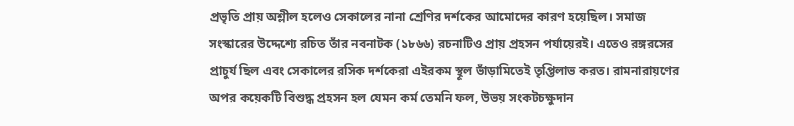প্রভৃতি প্রায় অশ্লীল হলেও সেকালের নানা শ্রেণির দর্শকের আমোদের কারণ হয়েছিল। সমাজ সংস্কারের উদ্দেশ্যে রচিত তাঁর নবনাটক (১৮৬৬) রচনাটিও প্রায় প্রহসন পর্যায়েরই। এতেও রঙ্গরসের প্রাচুর্য ছিল এবং সেকালের রসিক দর্শকেরা এইরকম স্থূল ভাঁড়ামিতেই তৃপ্তিলাভ করত। রামনারায়ণের অপর কয়েকটি বিশুদ্ধ প্রহসন হল যেমন কর্ম তেমনি ফল, উভয় সংকটচক্ষুদান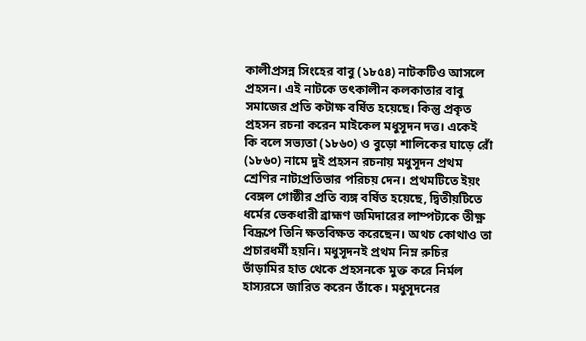কালীপ্রসন্ন সিংহের বাবু (১৮৫৪) নাটকটিও আসলে প্রহসন। এই নাটকে তৎকালীন কলকাতার বাবু সমাজের প্রতি কটাক্ষ বর্ষিত হয়েছে। কিন্তু প্রকৃত প্রহসন রচনা করেন মাইকেল মধুসূদন দত্ত। একেই কি বলে সভ্যতা (১৮৬০) ও বুড়ো শালিকের ঘাড়ে রোঁ (১৮৬০) নামে দুই প্রহসন রচনায় মধুসূদন প্রথম শ্রেণির নাট্যপ্রতিভার পরিচয় দেন। প্রথমটিতে ইয়ং বেঙ্গল গোষ্ঠীর প্রতি ব্যঙ্গ বর্ষিত হয়েছে, দ্বিতীয়টিতে ধর্মের ভেকধারী ব্রাহ্মণ জমিদারের লাম্পট্যকে তীক্ষ্ণ বিদ্রূপে তিনি ক্ষতবিক্ষত করেছেন। অথচ কোথাও তা প্রচারধর্মী হয়নি। মধুসূদনই প্রথম নিম্ন রুচির ভাঁড়ামির হাত থেকে প্রহসনকে মুক্ত করে নির্মল হাস্যরসে জারিত করেন তাঁকে। মধুসূদনের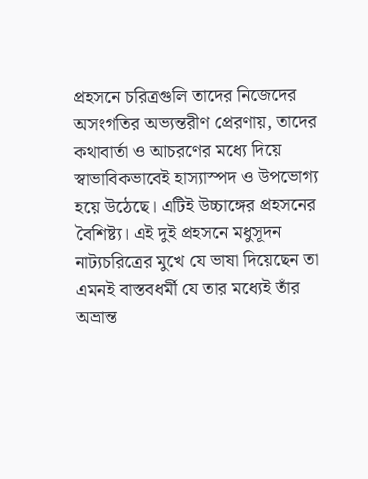প্রহসনে চরিত্রগুলি তাদের নিজেদের অসংগতির অভ্যন্তরীণ প্রেরণায়, তাদের কথাবার্তা ও আচরণের মধ্যে দিয়ে স্বাভাবিকভাবেই হাস্যাস্পদ ও উপভোগ্য হয়ে উঠেছে। এটিই উচ্চাঙ্গের প্রহসনের বৈশিষ্ট্য। এই দুই প্রহসনে মধুসূদন নাট্যচরিত্রের মুখে যে ভাষা দিয়েছেন তা এমনই বাস্তবধর্মী যে তার মধ্যেই তাঁর অভ্রান্ত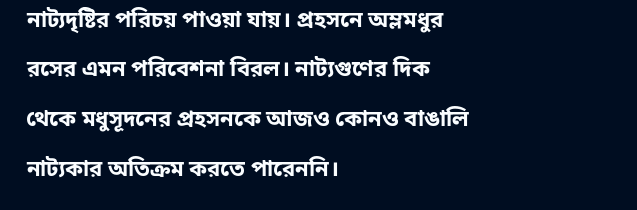নাট্যদৃষ্টির পরিচয় পাওয়া যায়। প্রহসনে অম্লমধুর রসের এমন পরিবেশনা বিরল। নাট্যগুণের দিক থেকে মধুসূদনের প্রহসনকে আজও কোনও বাঙালি নাট্যকার অতিক্রম করতে পারেননি।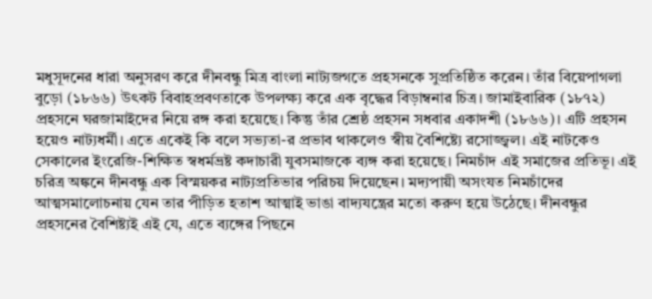মধুসূদনের ধারা অনুসরণ করে দীনবন্ধু মিত্র বাংলা নাট্যজগতে প্রহসনকে সুপ্রতিষ্ঠিত করেন। তাঁর বিয়েপাগলা বুড়ো (১৮৬৬) উৎকট বিবাহপ্রবণতাকে উপলক্ষ্য করে এক বৃদ্ধের বিড়াম্বনার চিত্র। জামাইবারিক (১৮৭২) প্রহসনে ঘরজামাইদের নিয়ে রঙ্গ করা হয়েছে। কিন্তু তাঁর শ্রেষ্ঠ প্রহসন সধবার একাদশী (১৮৬৬)। এটি প্রহসন হয়েও নাট্যধর্মী। এতে একেই কি বলে সভ্যতা-র প্রভাব থাকলেও স্বীয় বৈশিষ্ট্যে রসোজ্জ্বল। এই নাটকেও সেকালের ইংরেজি-শিক্ষিত স্বধর্মভ্রষ্ট কদাচারী যুবসমাজকে ব্যঙ্গ করা হয়েছে। নিমচাঁদ এই সমাজের প্রতিভূ। এই চরিত্র অঙ্কনে দীনবন্ধু এক বিস্ময়কর নাট্যপ্রতিভার পরিচয় দিয়েছেন। মদ্যপায়ী অসংযত নিমচাঁদের আত্মসমালোচনায় যেন তার পীড়িত হতাশ আত্মাই ভাঙা বাদ্যযন্ত্রের মতো করুণ হয়ে উঠেছে। দীনবন্ধুর প্রহসনের বৈশিষ্ট্যই এই যে, এতে ব্যঙ্গের পিছনে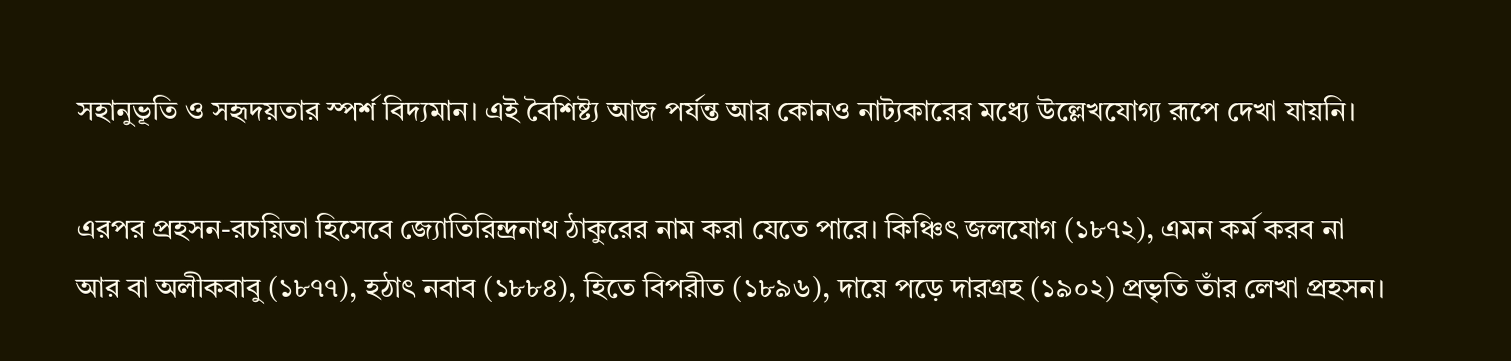সহানুভূতি ও সহৃদয়তার স্পর্শ বিদ্যমান। এই বৈশিষ্ট্য আজ পর্যন্ত আর কোনও নাট্যকারের মধ্যে উল্লেখযোগ্য রূপে দেখা যায়নি।

এরপর প্রহসন-রচয়িতা হিসেবে জ্যোতিরিন্দ্রনাথ ঠাকুরের নাম করা যেতে পারে। কিঞ্চিৎ জলযোগ (১৮৭২), এমন কর্ম করব না আর বা অলীকবাবু (১৮৭৭), হঠাৎ নবাব (১৮৮৪), হিতে বিপরীত (১৮৯৬), দায়ে পড়ে দারগ্রহ (১৯০২) প্রভৃতি তাঁর লেখা প্রহসন।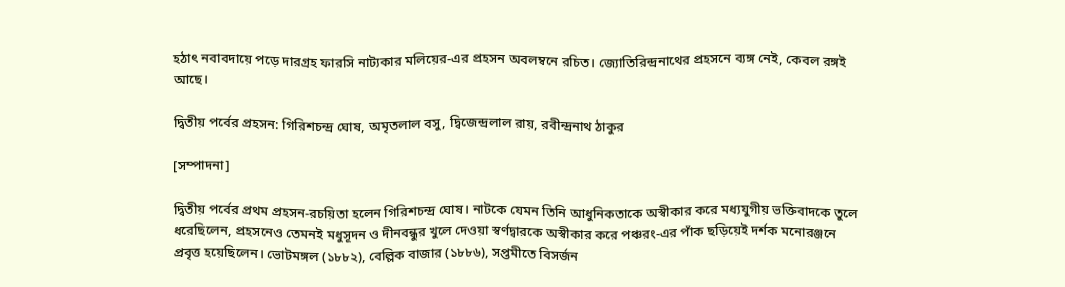হঠাৎ নবাবদায়ে পড়ে দারগ্রহ ফারসি নাট্যকার মলিয়ের-এর প্রহসন অবলম্বনে রচিত। জ্যোতিরিন্দ্রনাথের প্রহসনে ব্যঙ্গ নেই, কেবল রঙ্গই আছে।

দ্বিতীয় পর্বের প্রহসন: গিরিশচন্দ্র ঘোষ, অমৃতলাল বসু, দ্বিজেন্দ্রলাল রায়, রবীন্দ্রনাথ ঠাকুর

[সম্পাদনা]

দ্বিতীয় পর্বের প্রথম প্রহসন-রচয়িতা হলেন গিরিশচন্দ্র ঘোষ। নাটকে যেমন তিনি আধুনিকতাকে অস্বীকার করে মধ্যযুগীয় ভক্তিবাদকে তুলে ধরেছিলেন, প্রহসনেও তেমনই মধুসূদন ও দীনবন্ধুর খুলে দেওয়া স্বর্ণদ্বারকে অস্বীকার করে পঞ্চরং-এর পাঁক ছড়িয়েই দর্শক মনোরঞ্জনে প্রবৃত্ত হয়েছিলেন। ভোটমঙ্গল (১৮৮২), বেল্লিক বাজার (১৮৮৬), সপ্তমীতে বিসর্জন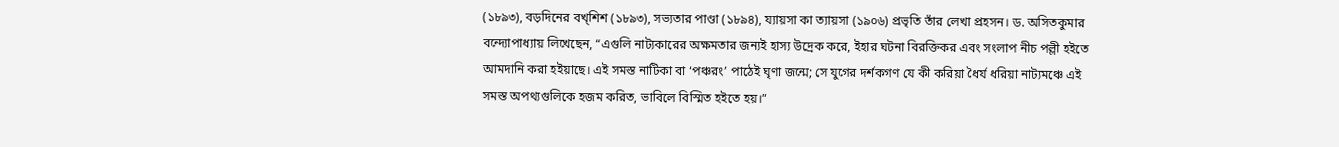(১৮৯৩), বড়দিনের বখ্‌শিশ (১৮৯৩), সভ্যতার পাণ্ডা (১৮৯৪), য্যায়সা কা ত্যায়সা (১৯০৬) প্রভৃতি তাঁর লেখা প্রহসন। ড. অসিতকুমার বন্দ্যোপাধ্যায় লিখেছেন, “এগুলি নাট্যকারের অক্ষমতার জন্যই হাস্য উদ্রেক করে, ইহার ঘটনা বিরক্তিকর এবং সংলাপ নীচ পল্লী হইতে আমদানি করা হইয়াছে। এই সমস্ত নাটিকা বা ‘পঞ্চরং’ পাঠেই ঘৃণা জন্মে; সে যুগের দর্শকগণ যে কী করিয়া ধৈর্য ধরিয়া নাট্যমঞ্চে এই সমস্ত অপথ্যগুলিকে হজম করিত, ভাবিলে বিস্মিত হইতে হয়।”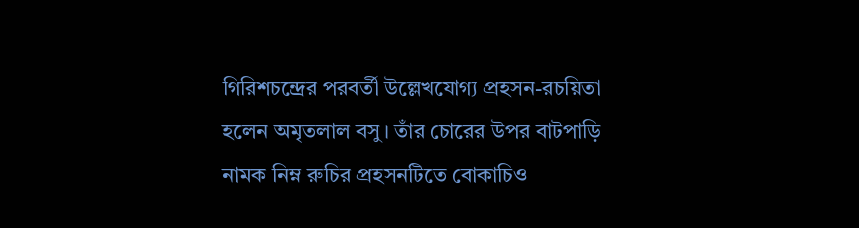গিরিশচন্দ্রের পরবর্তী উল্লেখযোগ্য প্রহসন-রচয়িতা হলেন অমৃতলাল বসু। তাঁর চোরের উপর বাটপাড়ি নামক নিম্ন রুচির প্রহসনটিতে বোকাচিও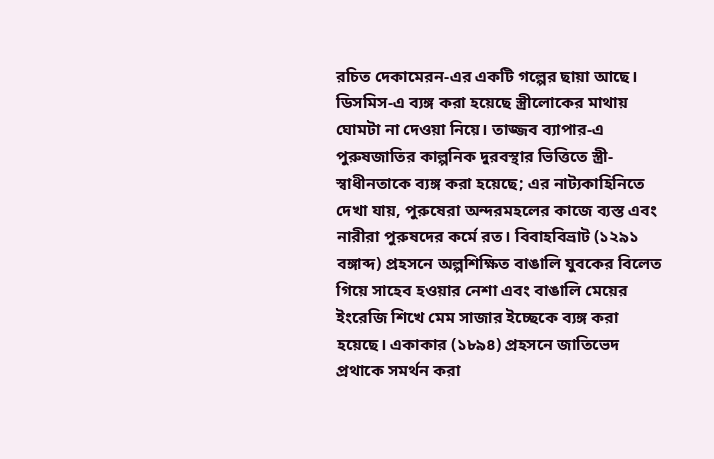রচিত দেকামেরন-এর একটি গল্পের ছায়া আছে। ডিসমিস-এ ব্যঙ্গ করা হয়েছে স্ত্রীলোকের মাথায় ঘোমটা না দেওয়া নিয়ে। তাজ্জব ব্যাপার-এ পুরুষজাতির কাল্পনিক দুরবস্থার ভিত্তিতে স্ত্রী-স্বাধীনতাকে ব্যঙ্গ করা হয়েছে; এর নাট্যকাহিনিতে দেখা যায়, পুরুষেরা অন্দরমহলের কাজে ব্যস্ত এবং নারীরা পুরুষদের কর্মে রত। বিবাহবিভ্রাট (১২৯১ বঙ্গাব্দ) প্রহসনে অল্পশিক্ষিত বাঙালি যুবকের বিলেত গিয়ে সাহেব হওয়ার নেশা এবং বাঙালি মেয়ের ইংরেজি শিখে মেম সাজার ইচ্ছেকে ব্যঙ্গ করা হয়েছে। একাকার (১৮৯৪) প্রহসনে জাতিভেদ প্রথাকে সমর্থন করা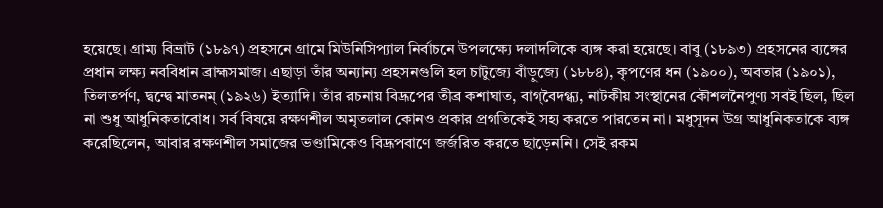হয়েছে। গ্রাম্য বিভ্রাট (১৮৯৭) প্রহসনে গ্রামে মিউনিসিপ্যাল নির্বাচনে উপলক্ষ্যে দলাদলিকে ব্যঙ্গ করা হয়েছে। বাবু (১৮৯৩) প্রহসনের ব্যঙ্গের প্রধান লক্ষ্য নববিধান ব্রাহ্মসমাজ। এছাড়া তাঁর অন্যান্য প্রহসনগুলি হল চাটুজ্যে বাঁড়ুজ্যে (১৮৮৪), কৃপণের ধন (১৯০০), অবতার (১৯০১), তিলতর্পণ, দ্বন্দ্বে মাতনম্‌ (১৯২৬) ইত্যাদি। তাঁর রচনায় বিদ্রূপের তীব্র কশাঘাত, বাগ্‌বৈদগ্ধ্য, নাটকীয় সংস্থানের কৌশলনৈপুণ্য সবই ছিল, ছিল না শুধু আধুনিকতাবোধ। সর্ব বিষয়ে রক্ষণশীল অমৃতলাল কোনও প্রকার প্রগতিকেই সহ্য করতে পারতেন না। মধুসূদন উগ্র আধুনিকতাকে ব্যঙ্গ করেছিলেন, আবার রক্ষণশীল সমাজের ভণ্ডামিকেও বিদ্রূপবাণে জর্জরিত করতে ছাড়েননি। সেই রকম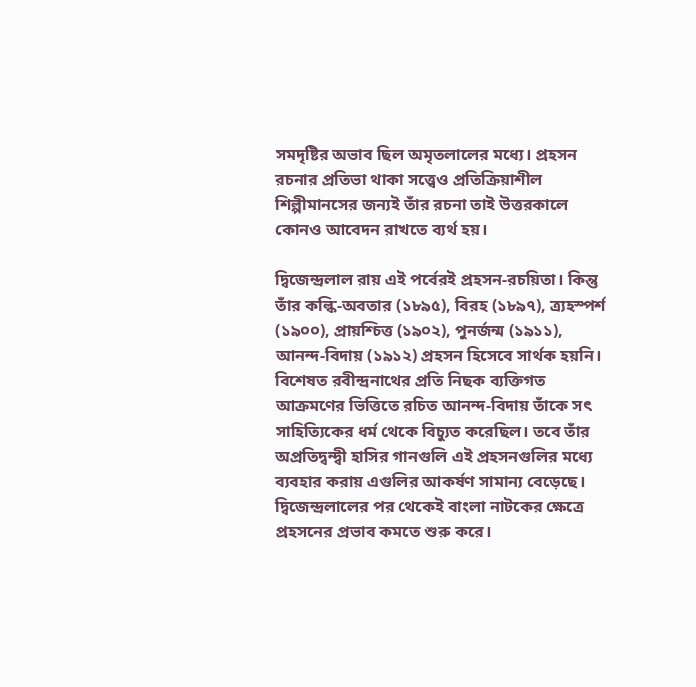সমদৃষ্টির অভাব ছিল অমৃতলালের মধ্যে। প্রহসন রচনার প্রতিভা থাকা সত্ত্বেও প্রতিক্রিয়াশীল শিল্পীমানসের জন্যই তাঁর রচনা তাই উত্তরকালে কোনও আবেদন রাখতে ব্যর্থ হয়।

দ্বিজেন্দ্রলাল রায় এই পর্বেরই প্রহসন-রচয়িতা। কিন্তু তাঁর কল্কি-অবতার (১৮৯৫), বিরহ (১৮৯৭), ত্র্যহস্পর্শ (১৯০০), প্রায়শ্চিত্ত (১৯০২), পুনর্জন্ম (১৯১১), আনন্দ-বিদায় (১৯১২) প্রহসন হিসেবে সার্থক হয়নি। বিশেষত রবীন্দ্রনাথের প্রতি নিছক ব্যক্তিগত আক্রমণের ভিত্তিতে রচিত আনন্দ-বিদায় তাঁকে সৎ সাহিত্যিকের ধর্ম থেকে বিচ্যুত করেছিল। তবে তাঁর অপ্রতিদ্বন্দ্বী হাসির গানগুলি এই প্রহসনগুলির মধ্যে ব্যবহার করায় এগুলির আকর্ষণ সামান্য বেড়েছে। দ্বিজেন্দ্রলালের পর থেকেই বাংলা নাটকের ক্ষেত্রে প্রহসনের প্রভাব কমতে শুরু করে।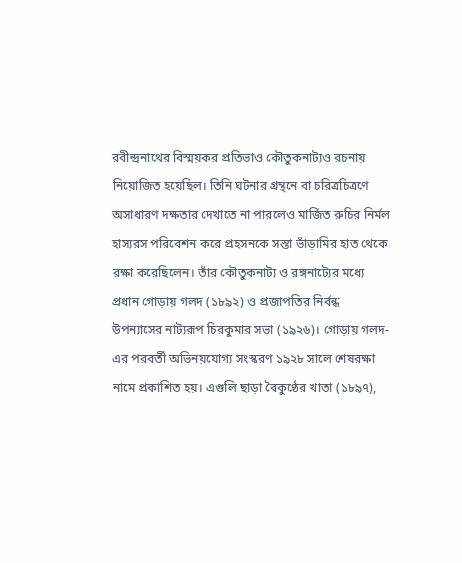রবীন্দ্রনাথের বিস্ময়কর প্রতিভাও কৌতুকনাট্যও রচনায় নিয়োজিত হয়েছিল। তিনি ঘটনার গ্রন্থনে বা চরিত্রচিত্রণে অসাধারণ দক্ষতার দেখাতে না পারলেও মার্জিত রুচির নির্মল হাস্যরস পরিবেশন করে প্রহসনকে সস্তা ভাঁড়ামির হাত থেকে রক্ষা করেছিলেন। তাঁর কৌতুকনাট্য ও রঙ্গনাট্যের মধ্যে প্রধান গোড়ায় গলদ (১৮৯২) ও প্রজাপতির নির্বন্ধ উপন্যাসের নাট্যরূপ চিরকুমার সভা (১৯২৬)। গোড়ায় গলদ-এর পরবর্তী অভিনয়যোগ্য সংস্করণ ১৯২৮ সালে শেষরক্ষা নামে প্রকাশিত হয়। এগুলি ছাড়া বৈকুণ্ঠের খাতা (১৮৯৭),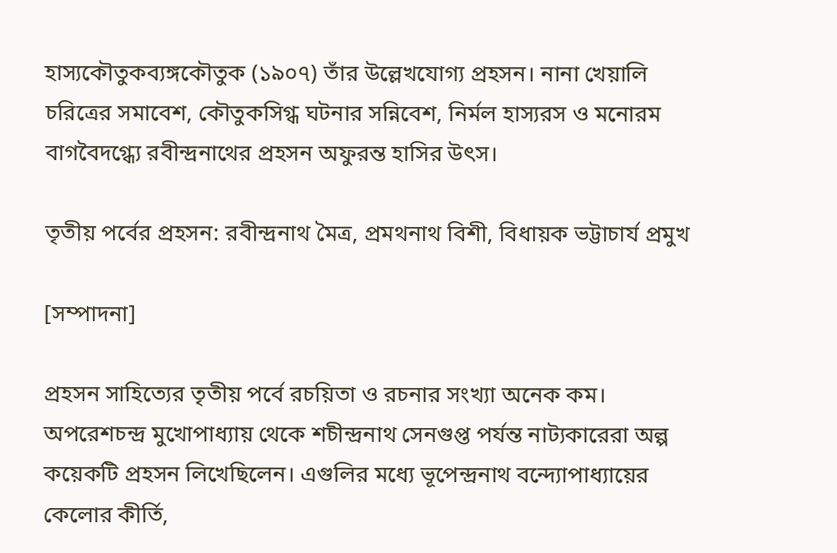হাস্যকৌতুকব্যঙ্গকৌতুক (১৯০৭) তাঁর উল্লেখযোগ্য প্রহসন। নানা খেয়ালি চরিত্রের সমাবেশ, কৌতুকসিগ্ধ ঘটনার সন্নিবেশ, নির্মল হাস্যরস ও মনোরম বাগবৈদগ্ধ্যে রবীন্দ্রনাথের প্রহসন অফুরন্ত হাসির উৎস।

তৃতীয় পর্বের প্রহসন: রবীন্দ্রনাথ মৈত্র, প্রমথনাথ বিশী, বিধায়ক ভট্টাচার্য প্রমুখ

[সম্পাদনা]

প্রহসন সাহিত্যের তৃতীয় পর্বে রচয়িতা ও রচনার সংখ্যা অনেক কম। অপরেশচন্দ্র মুখোপাধ্যায় থেকে শচীন্দ্রনাথ সেনগুপ্ত পর্যন্ত নাট্যকারেরা অল্প কয়েকটি প্রহসন লিখেছিলেন। এগুলির মধ্যে ভূপেন্দ্রনাথ বন্দ্যোপাধ্যায়ের কেলোর কীর্তি,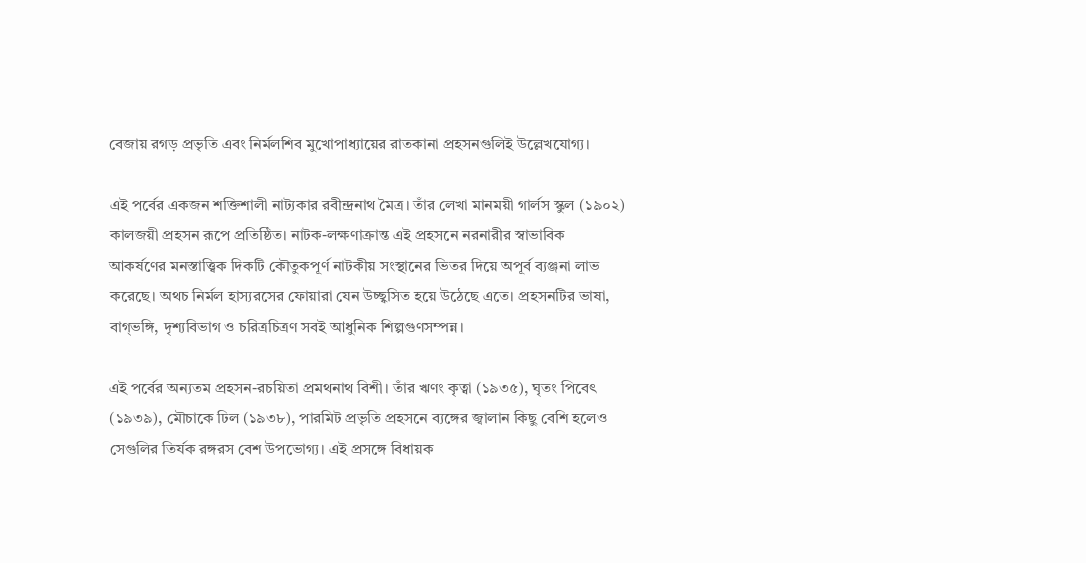বেজায় রগড় প্রভৃতি এবং নির্মলশিব মুখোপাধ্যায়ের রাতকানা প্রহসনগুলিই উল্লেখযোগ্য।

এই পর্বের একজন শক্তিশালী নাট্যকার রবীন্দ্রনাথ মৈত্র। তাঁর লেখা মানময়ী গার্লস স্কুল (১৯০২) কালজয়ী প্রহসন রূপে প্রতিষ্ঠিত। নাটক-লক্ষণাক্রান্ত এই প্রহসনে নরনারীর স্বাভাবিক আকর্ষণের মনস্তাত্ত্বিক দিকটি কৌতুকপূর্ণ নাটকীয় সংস্থানের ভিতর দিয়ে অপূর্ব ব্যঞ্জনা লাভ করেছে। অথচ নির্মল হাস্যরসের ফোয়ারা যেন উচ্ছ্বসিত হয়ে উঠেছে এতে। প্রহসনটির ভাষা, বাগ্‌ভঙ্গি, দৃশ্যবিভাগ ও চরিত্রচিত্রণ সবই আধুনিক শিল্পগুণসম্পন্ন।

এই পর্বের অন্যতম প্রহসন-রচয়িতা প্রমথনাথ বিশী। তাঁর ঋণং কৃত্বা (১৯৩৫), ঘৃতং পিবেৎ (১৯৩৯), মৌচাকে ঢিল (১৯৩৮), পারমিট প্রভৃতি প্রহসনে ব্যঙ্গের জ্বালান কিছু বেশি হলেও সেগুলির তির্যক রঙ্গরস বেশ উপভোগ্য। এই প্রসঙ্গে বিধায়ক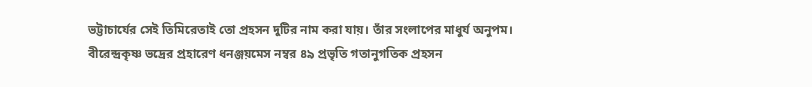ভট্টাচার্যের সেই তিমিরেতাই তো প্রহসন দুটির নাম করা যায়। তাঁর সংলাপের মাধুর্য অনুপম। বীরেন্দ্রকৃষ্ণ ভদ্রের প্রহারেণ ধনঞ্জয়মেস নম্বর ৪৯ প্রভৃতি গতানুগতিক প্রহসন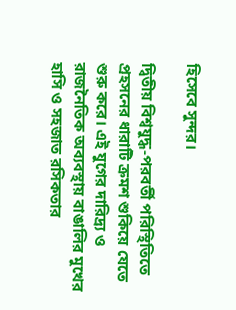হিসেবে সুন্দর।

দ্বিতীয় বিশ্বযুদ্ধ-পরবর্তী পরিস্থিতিতে প্রহসনের ধারাটি ক্রমশ শুকিয়ে যেতে শুরু করে। এই যুগের দারিদ্র্য ও রাজনৈতিক অব্যবস্থায় বাঙালির মুখের হাসি ও সহজাত রসিকতার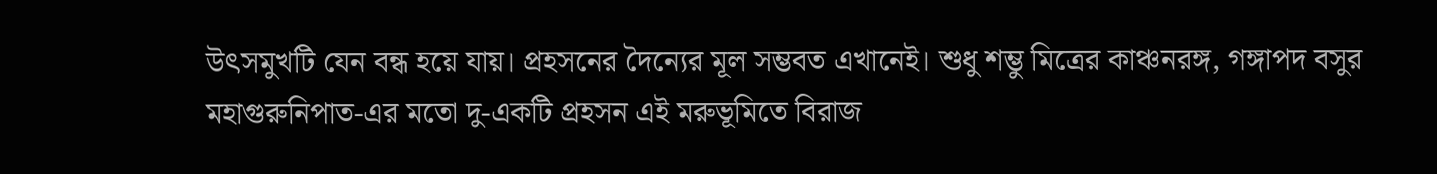উৎসমুখটি যেন বন্ধ হয়ে যায়। প্রহসনের দৈন্যের মূল সম্ভবত এখানেই। শুধু শম্ভু মিত্রের কাঞ্চনরঙ্গ, গঙ্গাপদ বসুর মহাগুরুনিপাত-এর মতো দু-একটি প্রহসন এই মরুভূমিতে বিরাজ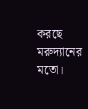করছে মরুদ্যানের মতো।